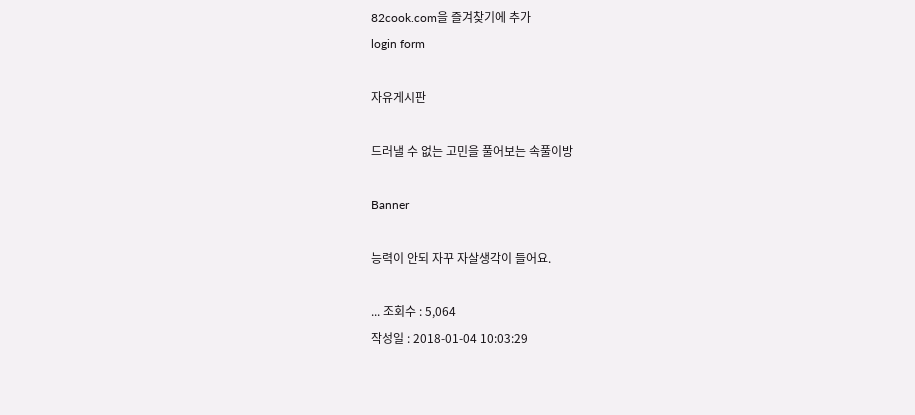82cook.com을 즐겨찾기에 추가
login form

자유게시판

드러낼 수 없는 고민을 풀어보는 속풀이방

Banner

능력이 안되 자꾸 자살생각이 들어요.

... 조회수 : 5,064
작성일 : 2018-01-04 10:03:29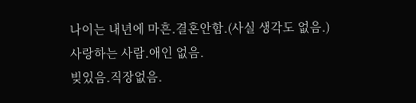나이는 내년에 마흔.결혼안함.(사실 생각도 없음.)
사랑하는 사람.애인 없음.
빚있음.직장없음.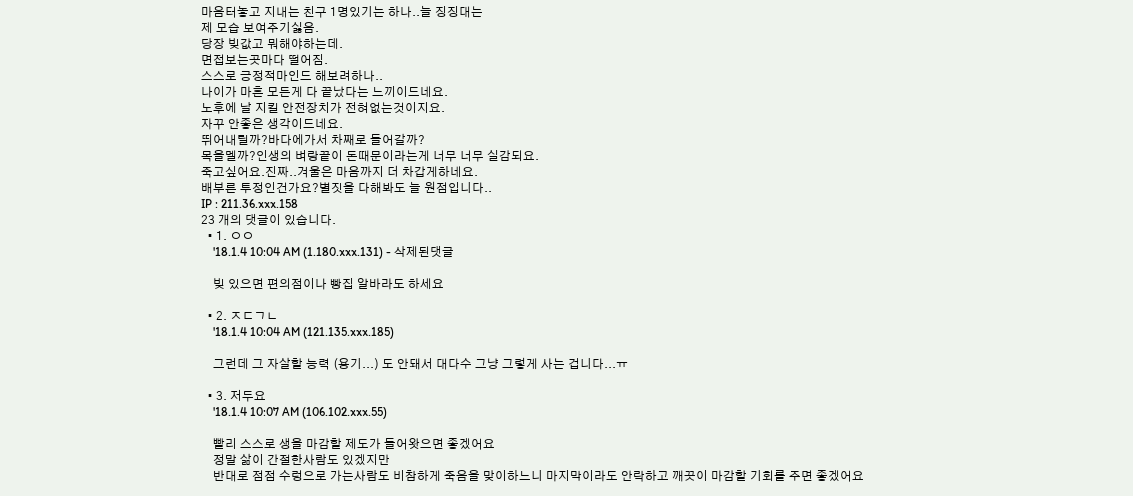마음터놓고 지내는 친구 1명있기는 하나..늘 징징대는
제 모습 보여주기싫음.
당장 빚값고 뭐해야하는데.
면접보는곳마다 떨어짐.
스스로 긍정적마인드 해보려하나..
나이가 마흔 모든게 다 끝났다는 느끼이드네요.
노후에 날 지킬 안전장치가 전혀없는것이지요.
자꾸 안좋은 생각이드네요.
뛰어내릴까?바다에가서 차째로 들어갈까?
목을멜까?인생의 벼랑끝이 돈때문이라는게 너무 너무 실감되요.
죽고싶어요.진짜..겨울은 마음까지 더 차갑게하네요.
배부른 투정인건가요?별짓을 다해봐도 늘 원점입니다..
IP : 211.36.xxx.158
23 개의 댓글이 있습니다.
  • 1. ㅇㅇ
    '18.1.4 10:04 AM (1.180.xxx.131) - 삭제된댓글

    빚 있으면 편의점이나 빵집 알바라도 하세요

  • 2. ㅈㄷㄱㄴ
    '18.1.4 10:04 AM (121.135.xxx.185)

    그런데 그 자살할 능력 (용기...) 도 안돼서 대다수 그냥 그렇게 사는 겁니다...ㅠ

  • 3. 저두요
    '18.1.4 10:07 AM (106.102.xxx.55)

    빨리 스스로 생을 마감할 제도가 들어왓으면 좋겠어요
    정말 삶이 간절한사람도 있겠지만
    반대로 점점 수렁으로 가는사람도 비참하게 죽음을 맞이하느니 마지막이라도 안락하고 깨끗이 마감할 기회를 주면 좋겠어요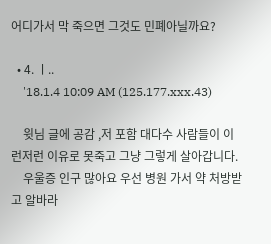어디가서 막 죽으면 그것도 민폐아닐까요?

  • 4. ㅣ..
    '18.1.4 10:09 AM (125.177.xxx.43)

    윗님 글에 공감 ,저 포함 대다수 사람들이 이런저런 이유로 못죽고 그냥 그렇게 살아갑니다.
    우울증 인구 많아요 우선 병원 가서 약 처방받고 알바라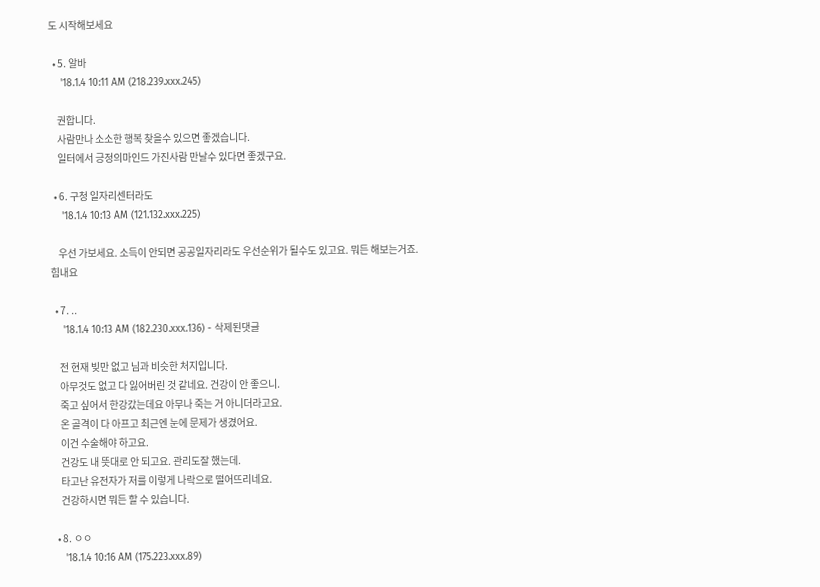도 시작해보세요

  • 5. 알바
    '18.1.4 10:11 AM (218.239.xxx.245)

    권합니다.
    사람만나 소소한 행복 찾을수 있으면 좋겠습니다.
    일터에서 긍정의마인드 가진사람 만날수 있다면 좋겠구요.

  • 6. 구청 일자리센터라도
    '18.1.4 10:13 AM (121.132.xxx.225)

    우선 가보세요. 소득이 안되면 공공일자리라도 우선순위가 될수도 있고요. 뭐든 해보는거죠. 힘내요

  • 7. ..
    '18.1.4 10:13 AM (182.230.xxx.136) - 삭제된댓글

    전 현재 빚만 없고 님과 비슷한 처지입니다.
    아무것도 없고 다 잃어버린 것 같네요. 건강이 안 좋으니.
    죽고 싶어서 한강갔는데요 아무나 죽는 거 아니더라고요.
    온 골격이 다 아프고 최근엔 눈에 문제가 생겼어요.
    이건 수술해야 하고요.
    건강도 내 뜻대로 안 되고요. 관리도잘 했는데.
    타고난 유전자가 저를 이렇게 나락으로 떨어뜨리네요.
    건강하시면 뭐든 할 수 있습니다.

  • 8. ㅇㅇ
    '18.1.4 10:16 AM (175.223.xxx.89)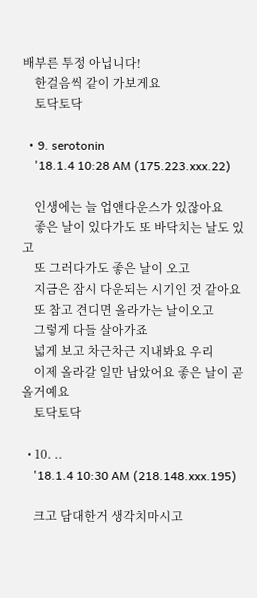배부른 투정 아닙니다!
    한걸음씩 같이 가보게요
    토닥토닥

  • 9. serotonin
    '18.1.4 10:28 AM (175.223.xxx.22)

    인생에는 늘 업앤다운스가 있잖아요
    좋은 날이 있다가도 또 바닥치는 날도 있고
    또 그러다가도 좋은 날이 오고
    지금은 잠시 다운되는 시기인 것 같아요
    또 참고 견디면 올라가는 날이오고
    그렇게 다들 살아가죠
    넓게 보고 차근차근 지내봐요 우리
    이제 올라갈 일만 남았어요 좋은 날이 곧 올거예요
    토닥토닥

  • 10. ..
    '18.1.4 10:30 AM (218.148.xxx.195)

    크고 담대한거 생각치마시고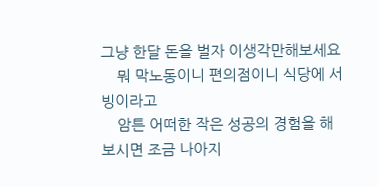그냥 한달 돈을 벌자 이생각만해보세요
    뭐 막노동이니 편의점이니 식당에 서빙이라고
    암튼 어떠한 작은 성공의 경험을 해보시면 조금 나아지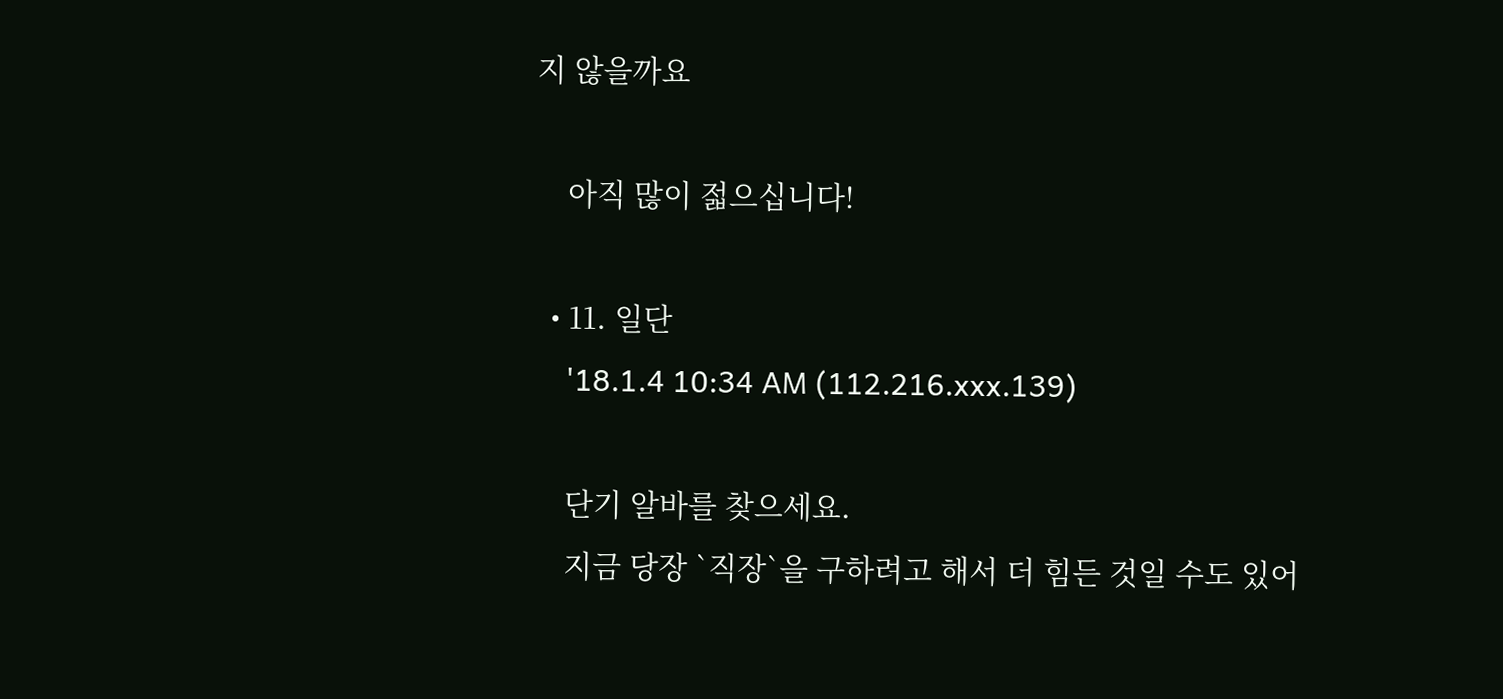지 않을까요

    아직 많이 젋으십니다!

  • 11. 일단
    '18.1.4 10:34 AM (112.216.xxx.139)

    단기 알바를 찾으세요.
    지금 당장 `직장`을 구하려고 해서 더 힘든 것일 수도 있어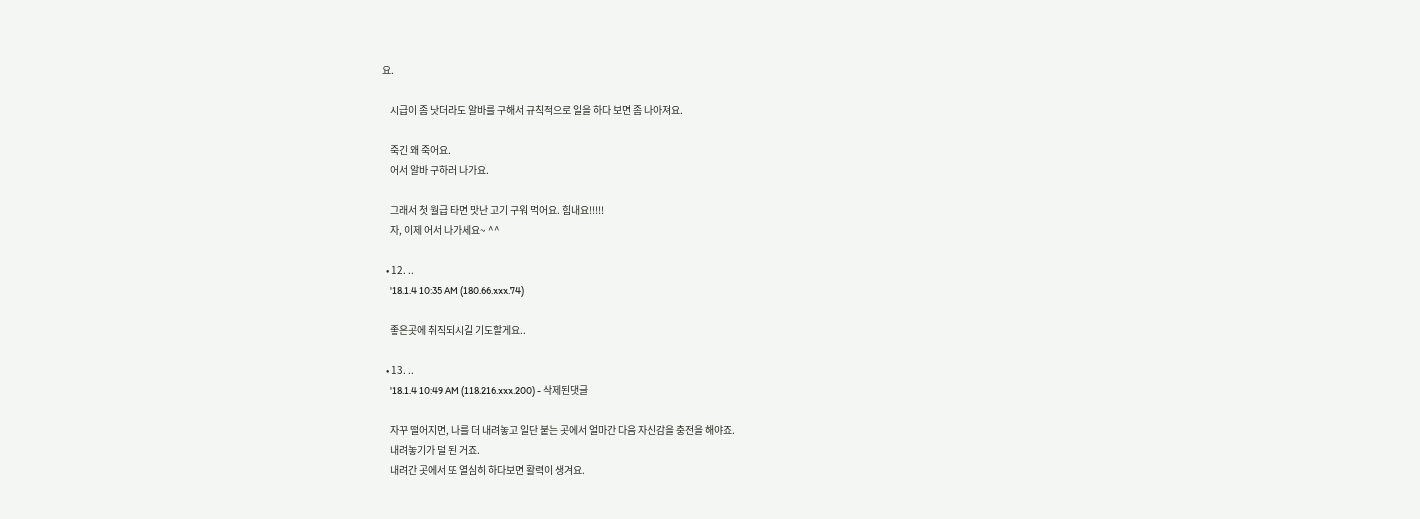요.

    시급이 좀 낫더라도 알바를 구해서 규칙적으로 일을 하다 보면 좀 나아져요.

    죽긴 왜 죽어요.
    어서 알바 구하러 나가요.

    그래서 첫 월급 타면 맛난 고기 구워 먹어요. 힘내요!!!!!
    자, 이제 어서 나가세요~ ^^

  • 12. ..
    '18.1.4 10:35 AM (180.66.xxx.74)

    좋은곳에 취직되시길 기도할게요..

  • 13. ..
    '18.1.4 10:49 AM (118.216.xxx.200) - 삭제된댓글

    자꾸 떨어지면, 나를 더 내려놓고 일단 붙는 곳에서 얼마간 다음 자신감을 충전을 해야죠.
    내려놓기가 덜 된 거죠.
    내려간 곳에서 또 열심히 하다보면 활력이 생겨요.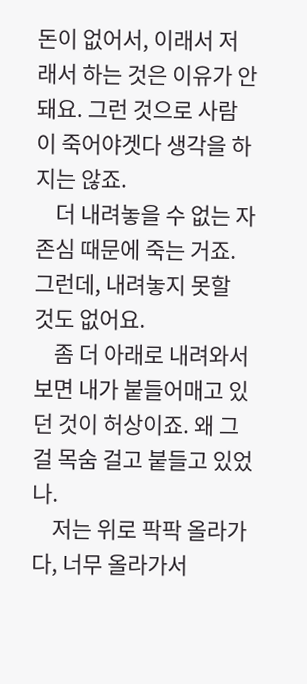돈이 없어서, 이래서 저래서 하는 것은 이유가 안 돼요. 그런 것으로 사람이 죽어야겟다 생각을 하지는 않죠.
    더 내려놓을 수 없는 자존심 때문에 죽는 거죠. 그런데, 내려놓지 못할 것도 없어요.
    좀 더 아래로 내려와서 보면 내가 붙들어매고 있던 것이 허상이죠. 왜 그걸 목숨 걸고 붙들고 있었나.
    저는 위로 팍팍 올라가다, 너무 올라가서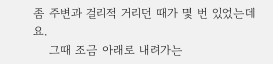좀 주변과 걸리적 거리던 때가 몇 번 있었는데요.
    그때 조금 아래로 내려가는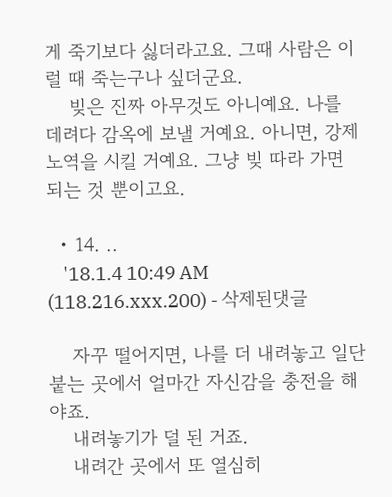게 죽기보다 싫더라고요. 그때 사람은 이럴 때 죽는구나 싶더군요.
    빚은 진짜 아무것도 아니예요. 나를 데려다 감옥에 보낼 거예요. 아니면, 강제노역을 시킬 거예요. 그냥 빚 따라 가면 되는 것 뿐이고요.

  • 14. ..
    '18.1.4 10:49 AM (118.216.xxx.200) - 삭제된댓글

    자꾸 떨어지면, 나를 더 내려놓고 일단 붙는 곳에서 얼마간 자신감을 충전을 해야죠.
    내려놓기가 덜 된 거죠.
    내려간 곳에서 또 열심히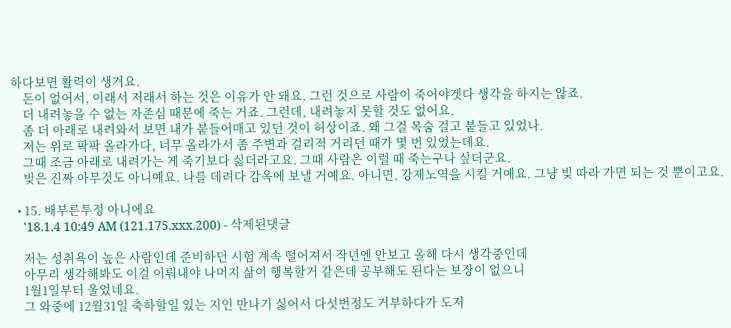하다보면 활력이 생겨요.
    돈이 없어서, 이래서 저래서 하는 것은 이유가 안 돼요. 그런 것으로 사람이 죽어야겟다 생각을 하지는 않죠.
    더 내려놓을 수 없는 자존심 때문에 죽는 거죠. 그런데, 내려놓지 못할 것도 없어요.
    좀 더 아래로 내려와서 보면 내가 붙들어매고 있던 것이 허상이죠. 왜 그걸 목숨 걸고 붙들고 있었나.
    저는 위로 팍팍 올라가다, 너무 올라가서 좀 주변과 걸리적 거리던 때가 몇 번 있었는데요.
    그때 조금 아래로 내려가는 게 죽기보다 싫더라고요. 그때 사람은 이럴 때 죽는구나 싶더군요.
    빚은 진짜 아무것도 아니예요. 나를 데려다 감옥에 보낼 거예요. 아니면, 강제노역을 시킬 거예요. 그냥 빚 따라 가면 되는 것 뿐이고요.

  • 15. 배부른투정 아니에요
    '18.1.4 10:49 AM (121.175.xxx.200) - 삭제된댓글

    저는 성취욕이 높은 사람인데 준비하던 시험 계속 떨어져서 작년엔 안보고 올해 다시 생각중인데
    아무리 생각해봐도 이걸 이뤄내야 나머지 삶이 행복할거 같은데 공부해도 된다는 보장이 없으니
    1월1일부터 울었네요.
    그 와중에 12월31일 축하할일 있는 지인 만나기 싫어서 다섯번정도 거부하다가 도저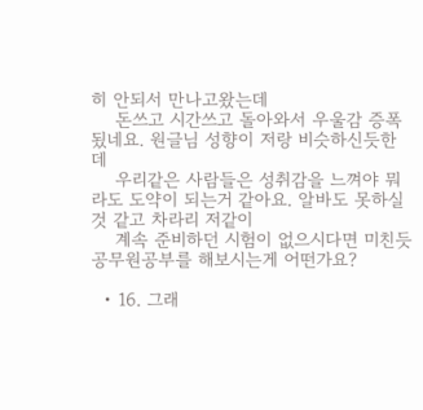히 안되서 만나고왔는데
    돈쓰고 시간쓰고 돌아와서 우울감 증폭됬네요. 원글님 성향이 저랑 비슷하신듯한데
    우리같은 사람들은 성취감을 느껴야 뭐라도 도약이 되는거 같아요. 알바도 못하실것 같고 차라리 저같이
    계속 준비하던 시험이 없으시다면 미친듯 공무원공부를 해보시는게 어떤가요?

  • 16. 그래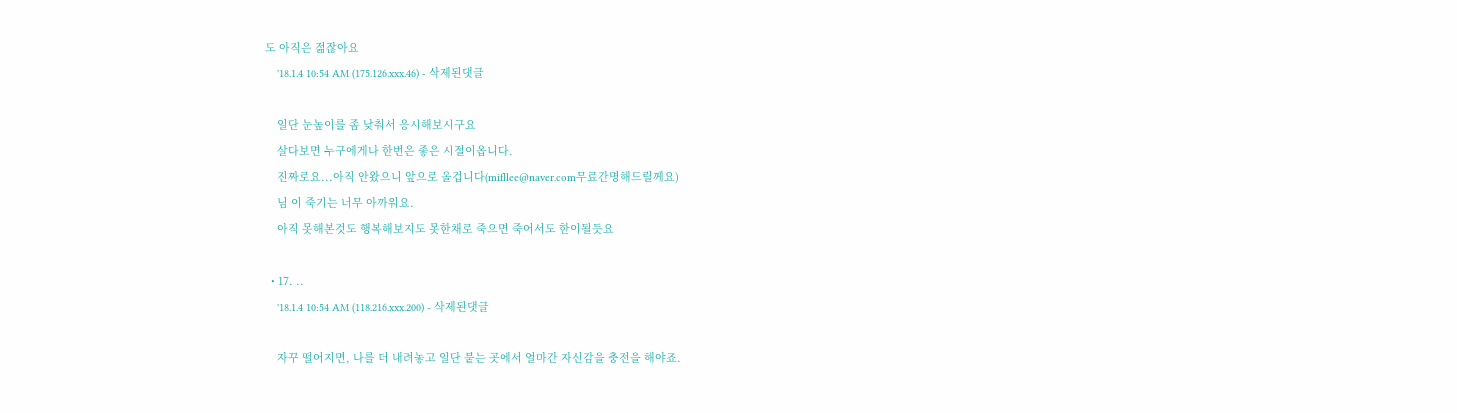도 아직은 젊잖아요
    '18.1.4 10:54 AM (175.126.xxx.46) - 삭제된댓글

    일단 눈높이를 좀 낮춰서 응시해보시구요
    살다보면 누구에게나 한번은 좋은 시절이옵니다.
    진짜로요...아직 안왔으니 앞으로 올겁니다(mifllee@naver.com무료간명해드릴께요)
    님 이 죽기는 너무 아까워요.
    아직 못해본것도 행복해보지도 못한채로 죽으면 죽어서도 한이될듯요

  • 17. ..
    '18.1.4 10:54 AM (118.216.xxx.200) - 삭제된댓글

    자꾸 떨어지면, 나를 더 내려놓고 일단 붙는 곳에서 얼마간 자신감을 충전을 해야죠.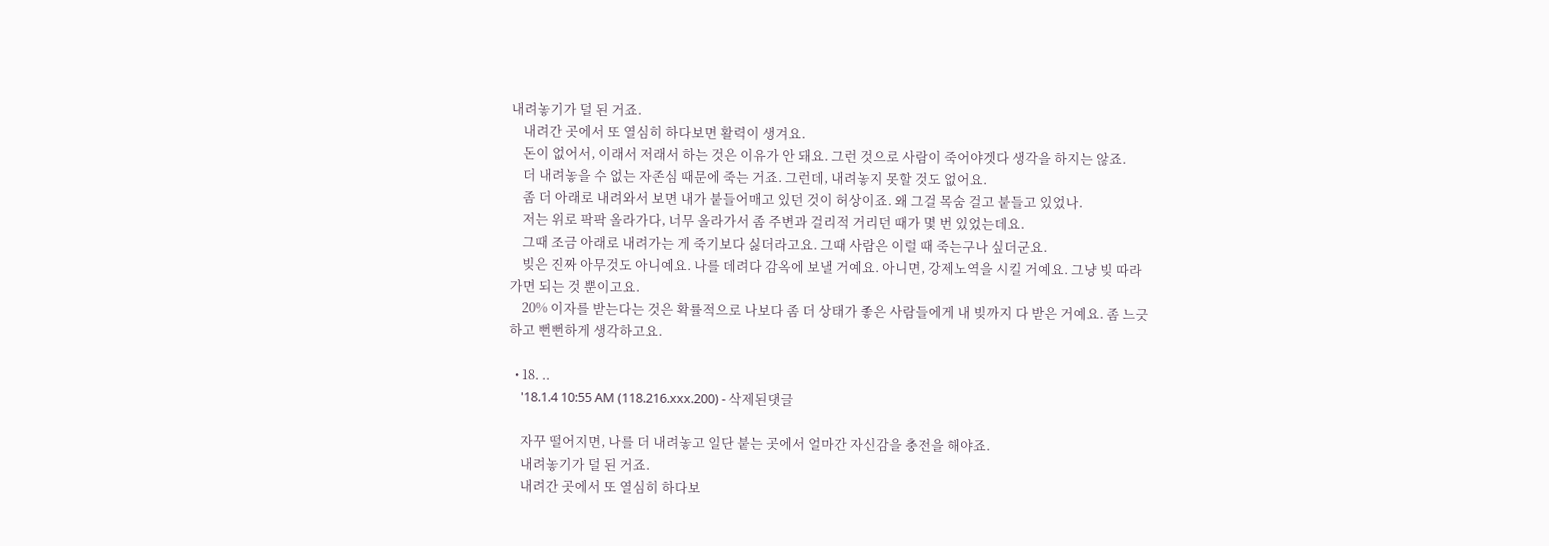내려놓기가 덜 된 거죠.
    내려간 곳에서 또 열심히 하다보면 활력이 생겨요.
    돈이 없어서, 이래서 저래서 하는 것은 이유가 안 돼요. 그런 것으로 사람이 죽어야겟다 생각을 하지는 않죠.
    더 내려놓을 수 없는 자존심 때문에 죽는 거죠. 그런데, 내려놓지 못할 것도 없어요.
    좀 더 아래로 내려와서 보면 내가 붙들어매고 있던 것이 허상이죠. 왜 그걸 목숨 걸고 붙들고 있었나.
    저는 위로 팍팍 올라가다, 너무 올라가서 좀 주변과 걸리적 거리던 때가 몇 번 있었는데요.
    그때 조금 아래로 내려가는 게 죽기보다 싫더라고요. 그때 사람은 이럴 때 죽는구나 싶더군요.
    빚은 진짜 아무것도 아니예요. 나를 데려다 감옥에 보낼 거예요. 아니면, 강제노역을 시킬 거예요. 그냥 빚 따라 가면 되는 것 뿐이고요.
    20% 이자를 받는다는 것은 확률적으로 나보다 좀 더 상태가 좋은 사람들에게 내 빚까지 다 받은 거예요. 좀 느긋하고 뻔뻔하게 생각하고요.

  • 18. ..
    '18.1.4 10:55 AM (118.216.xxx.200) - 삭제된댓글

    자꾸 떨어지면, 나를 더 내려놓고 일단 붙는 곳에서 얼마간 자신감을 충전을 해야죠.
    내려놓기가 덜 된 거죠.
    내려간 곳에서 또 열심히 하다보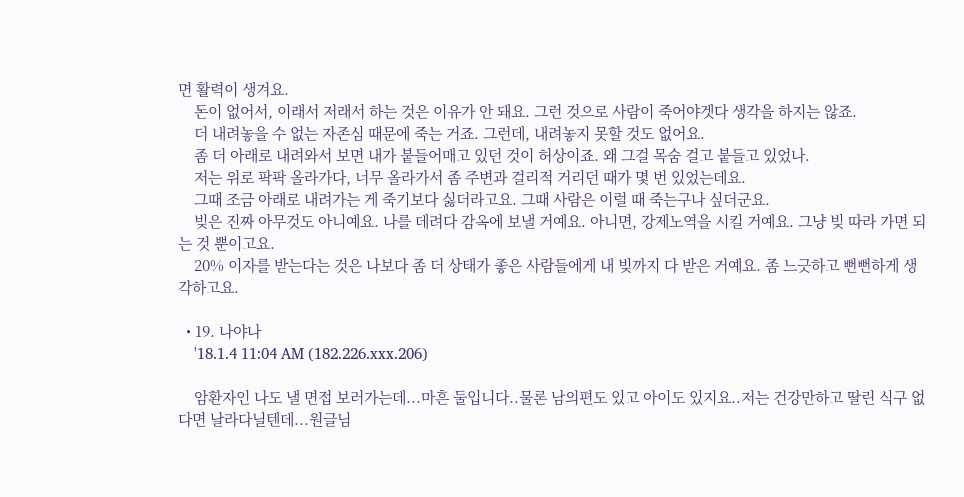면 활력이 생겨요.
    돈이 없어서, 이래서 저래서 하는 것은 이유가 안 돼요. 그런 것으로 사람이 죽어야겟다 생각을 하지는 않죠.
    더 내려놓을 수 없는 자존심 때문에 죽는 거죠. 그런데, 내려놓지 못할 것도 없어요.
    좀 더 아래로 내려와서 보면 내가 붙들어매고 있던 것이 허상이죠. 왜 그걸 목숨 걸고 붙들고 있었나.
    저는 위로 팍팍 올라가다, 너무 올라가서 좀 주변과 걸리적 거리던 때가 몇 번 있었는데요.
    그때 조금 아래로 내려가는 게 죽기보다 싫더라고요. 그때 사람은 이럴 때 죽는구나 싶더군요.
    빚은 진짜 아무것도 아니예요. 나를 데려다 감옥에 보낼 거예요. 아니면, 강제노역을 시킬 거예요. 그냥 빚 따라 가면 되는 것 뿐이고요.
    20% 이자를 받는다는 것은 나보다 좀 더 상태가 좋은 사람들에게 내 빚까지 다 받은 거예요. 좀 느긋하고 뻔뻔하게 생각하고요.

  • 19. 나야나
    '18.1.4 11:04 AM (182.226.xxx.206)

    암환자인 나도 낼 면접 보러가는데...마흔 둘입니다..물론 남의편도 있고 아이도 있지요..저는 건강만하고 딸린 식구 없다면 날라다닐텐데...원글님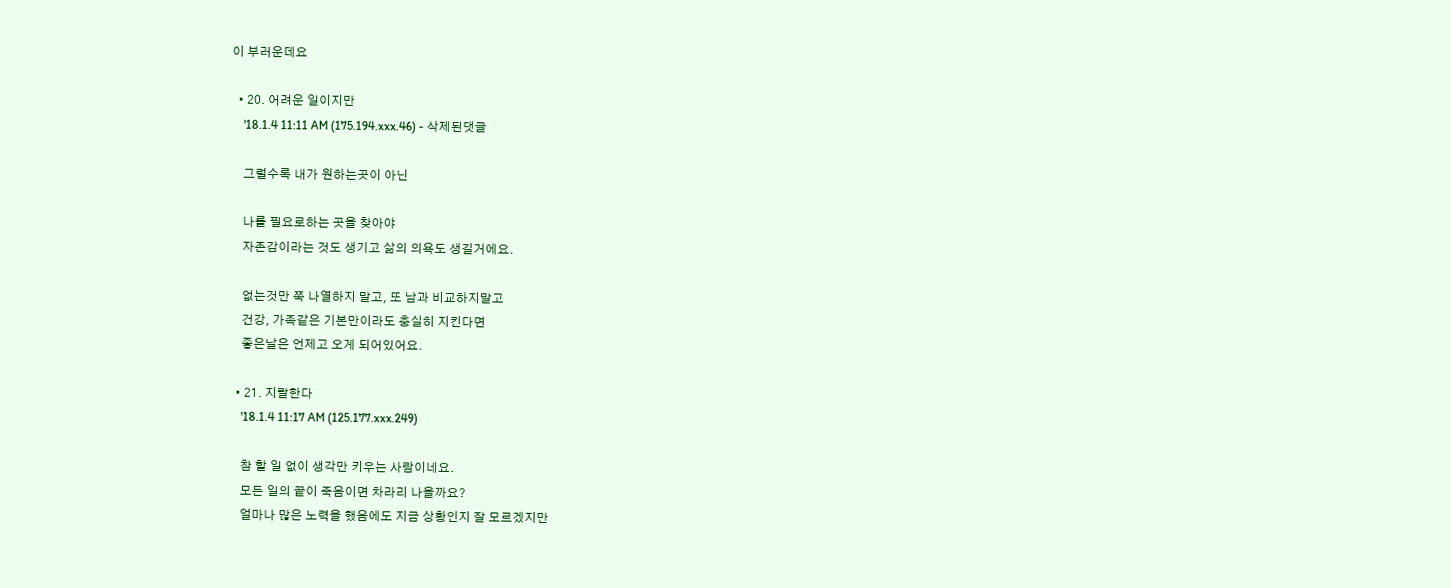이 부러운데요

  • 20. 어려운 일이지만
    '18.1.4 11:11 AM (175.194.xxx.46) - 삭제된댓글

    그럴수록 내가 원하는곳이 아닌

    나를 필요로하는 곳을 찾아야
    자존감이라는 것도 생기고 삶의 의욕도 생길거에요.

    없는것만 쭉 나열하지 말고, 또 남과 비교하지말고
    건강, 가족같은 기본만이라도 충실히 지킨다면
    좋은날은 언제고 오게 되어있어요.

  • 21. 지랄한다
    '18.1.4 11:17 AM (125.177.xxx.249)

    참 할 일 없이 생각만 키우는 사람이네요.
    모든 일의 끝이 죽음이면 차라리 나을까요?
    얼마나 많은 노력을 했음에도 지금 상황인지 잘 모르겠지만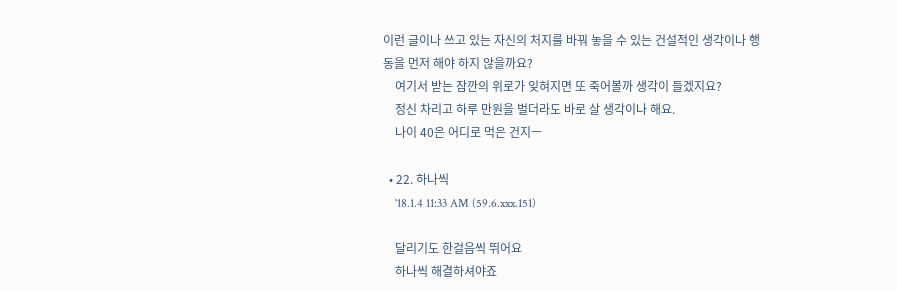이런 글이나 쓰고 있는 자신의 처지를 바꿔 놓을 수 있는 건설적인 생각이나 행동을 먼저 해야 하지 않을까요?
    여기서 받는 잠깐의 위로가 잊혀지면 또 죽어볼까 생각이 들겠지요?
    정신 차리고 하루 만원을 벌더라도 바로 살 생각이나 해요.
    나이 40은 어디로 먹은 건지ㅡ

  • 22. 하나씩
    '18.1.4 11:33 AM (59.6.xxx.151)

    달리기도 한걸음씩 뛰어요
    하나씩 해결하셔야죠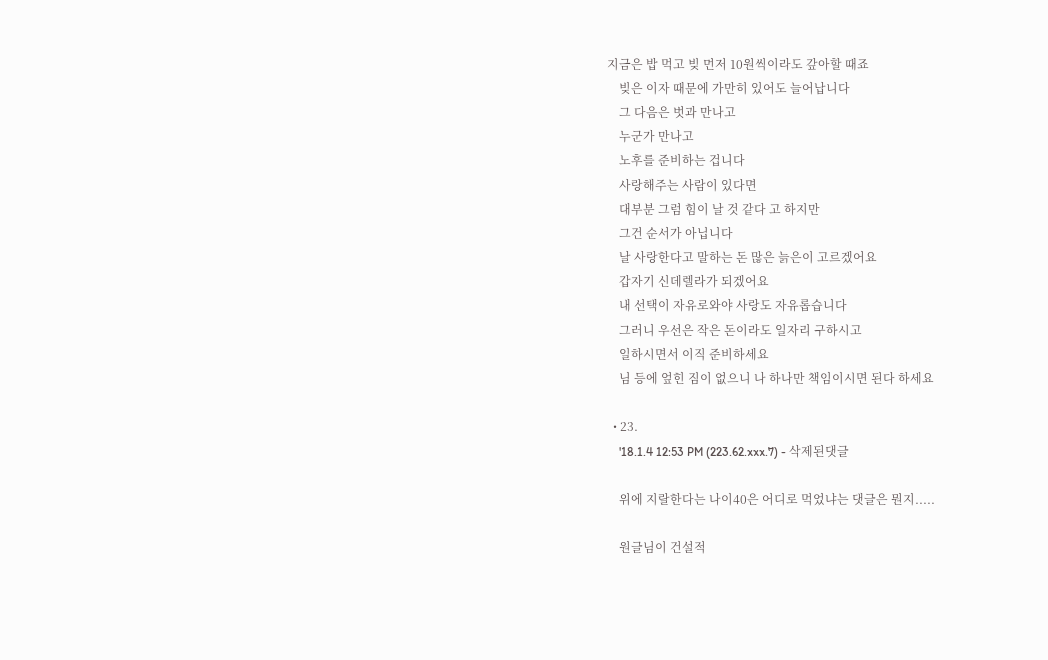지금은 밥 먹고 빚 먼저 10원씩이라도 갚아할 때죠
    빚은 이자 때문에 가만히 있어도 늘어납니다
    그 다음은 벗과 만나고
    누군가 만나고
    노후를 준비하는 겁니다
    사랑해주는 사람이 있다면
    대부분 그럼 힘이 날 것 같다 고 하지만
    그건 순서가 아닙니다
    날 사랑한다고 말하는 돈 많은 늙은이 고르겠어요
    갑자기 신데렐라가 되겠어요
    내 선택이 자유로와야 사랑도 자유롭습니다
    그러니 우선은 작은 돈이라도 일자리 구하시고
    일하시면서 이직 준비하세요
    님 등에 엎힌 짐이 없으니 나 하나만 책임이시면 된다 하세요

  • 23.
    '18.1.4 12:53 PM (223.62.xxx.7) - 삭제된댓글

    위에 지랄한다는 나이40은 어디로 먹었냐는 댓글은 뭔지.....

    원글님이 건설적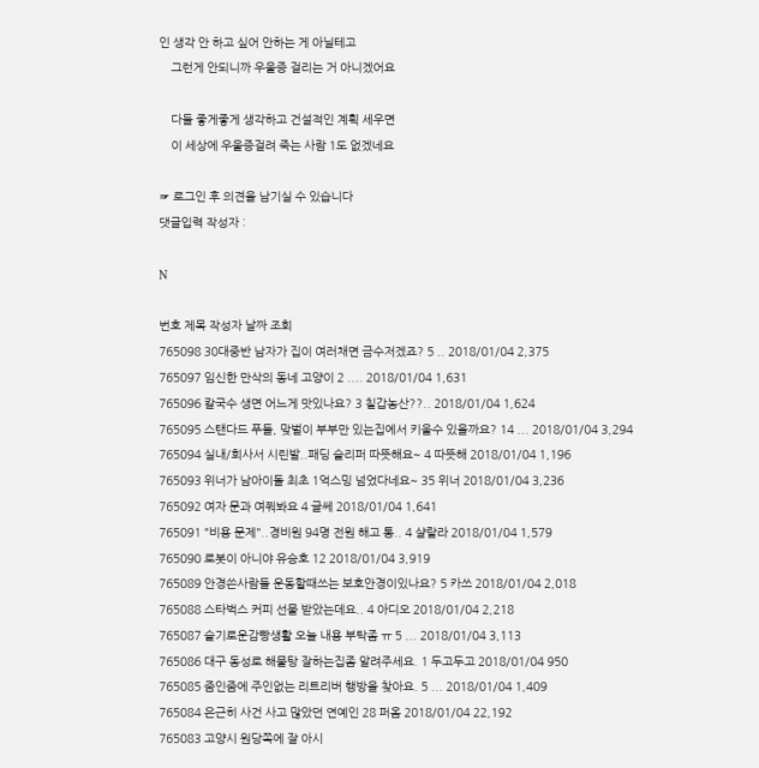인 생각 안 하고 싶어 안하는 게 아닐테고
    그런게 안되니까 우울증 걸리는 거 아니겠어요

    다들 좋게좋게 생각하고 건설적인 계획 세우면
    이 세상에 우울증걸려 죽는 사람 1도 없겠네요

☞ 로그인 후 의견을 남기실 수 있습니다
댓글입력 작성자 :

N

번호 제목 작성자 날짜 조회
765098 30대중반 남자가 집이 여러채면 금수저겠죠? 5 .. 2018/01/04 2,375
765097 임신한 만삭의 동네 고양이 2 .... 2018/01/04 1,631
765096 칼국수 생면 어느게 맛있나요? 3 칠갑농산??.. 2018/01/04 1,624
765095 스탠다드 푸들, 맞벌이 부부만 있는집에서 키울수 있을까요? 14 ... 2018/01/04 3,294
765094 실내/회사서 시린발..패딩 슬리퍼 따뜻해요~ 4 따뜻해 2018/01/04 1,196
765093 위너가 남아이돌 최초 1억스밍 넘었다네요~ 35 위너 2018/01/04 3,236
765092 여자 문과 여쭤봐요 4 글쎄 2018/01/04 1,641
765091 "비용 문제"..경비원 94명 전원 해고 통.. 4 샬랄라 2018/01/04 1,579
765090 로봇이 아니야 유승호 12 2018/01/04 3,919
765089 안경쓴사람들 운동할때쓰는 보호안경이있나요? 5 카쓰 2018/01/04 2,018
765088 스타벅스 커피 선물 받았는데요.. 4 아디오 2018/01/04 2,218
765087 슬기로운감빵생활 오늘 내용 부탁좀 ㅠ 5 ... 2018/01/04 3,113
765086 대구 동성로 해물탕 잘하는집좀 알려주세요. 1 두고두고 2018/01/04 950
765085 줌인줌에 주인없는 리트리버 행방을 찾아요. 5 ... 2018/01/04 1,409
765084 은근히 사건 사고 많았던 연예인 28 퍼옴 2018/01/04 22,192
765083 고양시 원당쪽에 잘 아시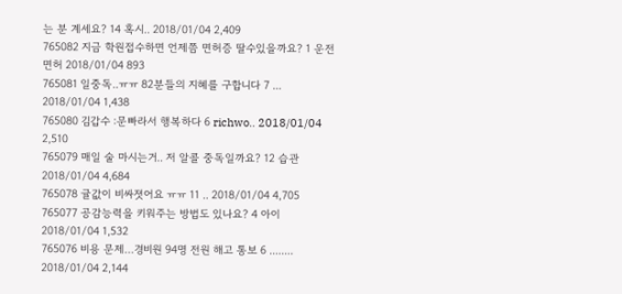는 분 계세요? 14 혹시.. 2018/01/04 2,409
765082 지금 학원접수하면 언제쯤 면허증 딸수있을까요? 1 운전면허 2018/01/04 893
765081 일중독..ㅠㅠ 82분들의 지혜를 구합니다 7 ... 2018/01/04 1,438
765080 김갑수 :문빠라서 행복하다 6 richwo.. 2018/01/04 2,510
765079 매일 술 마시는거.. 저 알콜 중독일까요? 12 습관 2018/01/04 4,684
765078 귤값이 비싸졋어요 ㅠㅠ 11 .. 2018/01/04 4,705
765077 공감능력을 키워주는 방법도 있나요? 4 아이 2018/01/04 1,532
765076 비용 문제…경비원 94명 전원 해고 통보 6 ........ 2018/01/04 2,144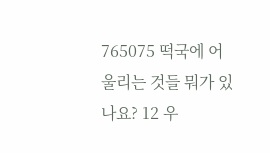765075 떡국에 어울리는 것들 뭐가 있나요? 12 우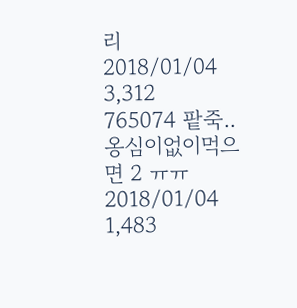리 2018/01/04 3,312
765074 팥죽..옹심이없이먹으면 2 ㅠㅠ 2018/01/04 1,483